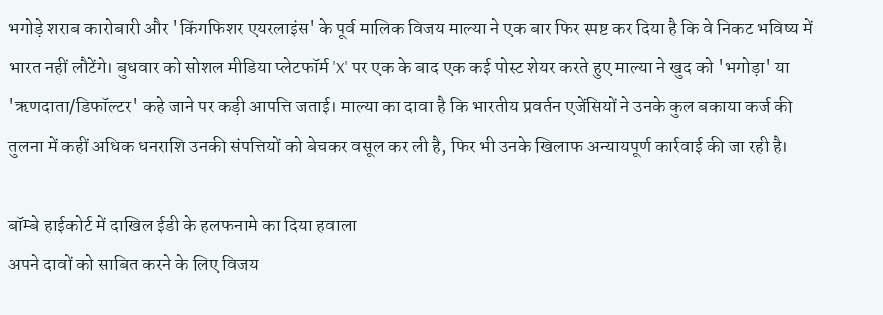भगोड़े शराब कारोबारी और 'किंगफिशर एयरलाइंस' के पूर्व मालिक विजय माल्या ने एक बार फिर स्पष्ट कर दिया है कि वे निकट भविष्य में भारत नहीं लौटेंगे। बुधवार को सोशल मीडिया प्लेटफॉर्म 'X' पर एक के बाद एक कई पोस्ट शेयर करते हुए माल्या ने खुद को 'भगोड़ा' या 'ऋणदाता/डिफॉल्टर' कहे जाने पर कड़ी आपत्ति जताई। माल्या का दावा है कि भारतीय प्रवर्तन एजेंसियों ने उनके कुल बकाया कर्ज की तुलना में कहीं अधिक धनराशि उनकी संपत्तियों को बेचकर वसूल कर ली है, फिर भी उनके खिलाफ अन्यायपूर्ण कार्रवाई की जा रही है।

बॉम्बे हाईकोर्ट में दाखिल ईडी के हलफनामे का दिया हवाला
अपने दावों को साबित करने के लिए विजय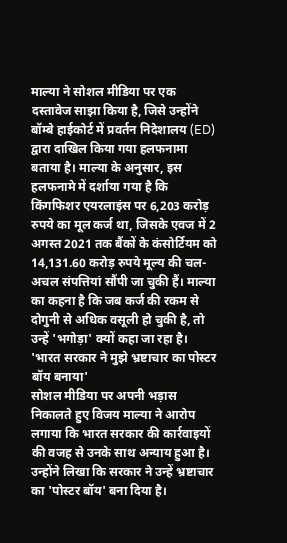माल्या ने सोशल मीडिया पर एक दस्तावेज साझा किया है, जिसे उन्होंने बॉम्बे हाईकोर्ट में प्रवर्तन निदेशालय (ED) द्वारा दाखिल किया गया हलफनामा बताया है। माल्या के अनुसार, इस हलफनामे में दर्शाया गया है कि किंगफिशर एयरलाइंस पर 6,203 करोड़ रुपये का मूल कर्ज था, जिसके एवज में 2 अगस्त 2021 तक बैंकों के कंसोर्टियम को 14,131.60 करोड़ रुपये मूल्य की चल-अचल संपत्तियां सौंपी जा चुकी हैं। माल्या का कहना है कि जब कर्ज की रकम से दोगुनी से अधिक वसूली हो चुकी है, तो उन्हें 'भगोड़ा' क्यों कहा जा रहा है।
'भारत सरकार ने मुझे भ्रष्टाचार का पोस्टर बॉय बनाया'
सोशल मीडिया पर अपनी भड़ास निकालते हुए विजय माल्या ने आरोप लगाया कि भारत सरकार की कार्रवाइयों की वजह से उनके साथ अन्याय हुआ है। उन्होंने लिखा कि सरकार ने उन्हें भ्रष्टाचार का 'पोस्टर बॉय' बना दिया है।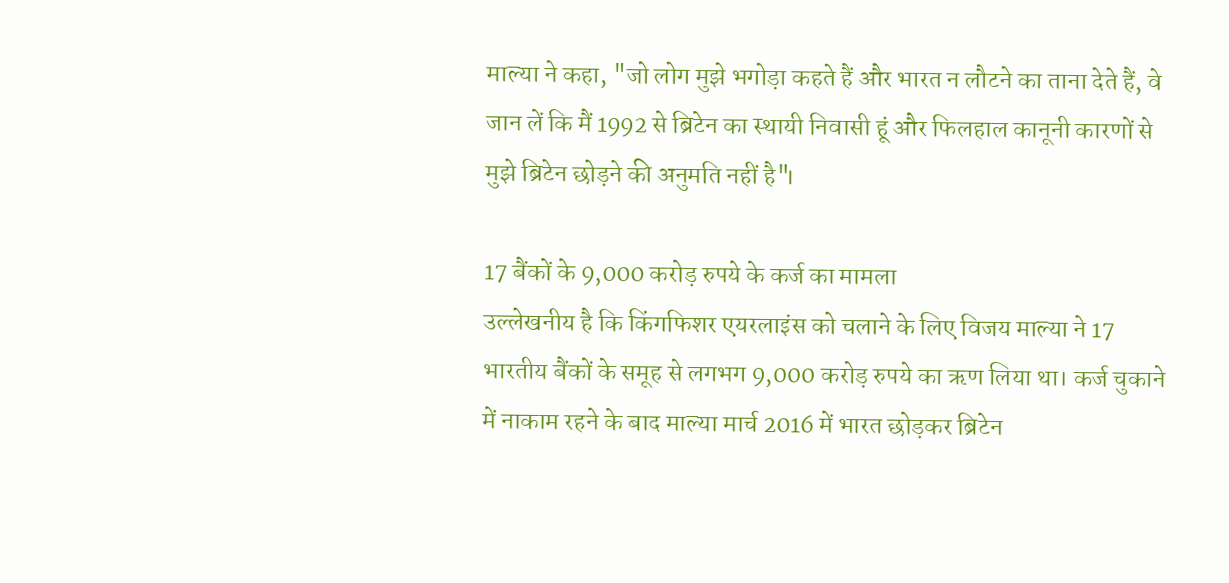माल्या ने कहा, "जो लोग मुझे भगोड़ा कहते हैं और भारत न लौटने का ताना देते हैं, वे जान लें कि मैं 1992 से ब्रिटेन का स्थायी निवासी हूं और फिलहाल कानूनी कारणों से मुझे ब्रिटेन छोड़ने की अनुमति नहीं है"।

17 बैंकों के 9,000 करोड़ रुपये के कर्ज का मामला
उल्लेखनीय है कि किंगफिशर एयरलाइंस को चलाने के लिए विजय माल्या ने 17 भारतीय बैंकों के समूह से लगभग 9,000 करोड़ रुपये का ऋण लिया था। कर्ज चुकाने में नाकाम रहने के बाद माल्या मार्च 2016 में भारत छोड़कर ब्रिटेन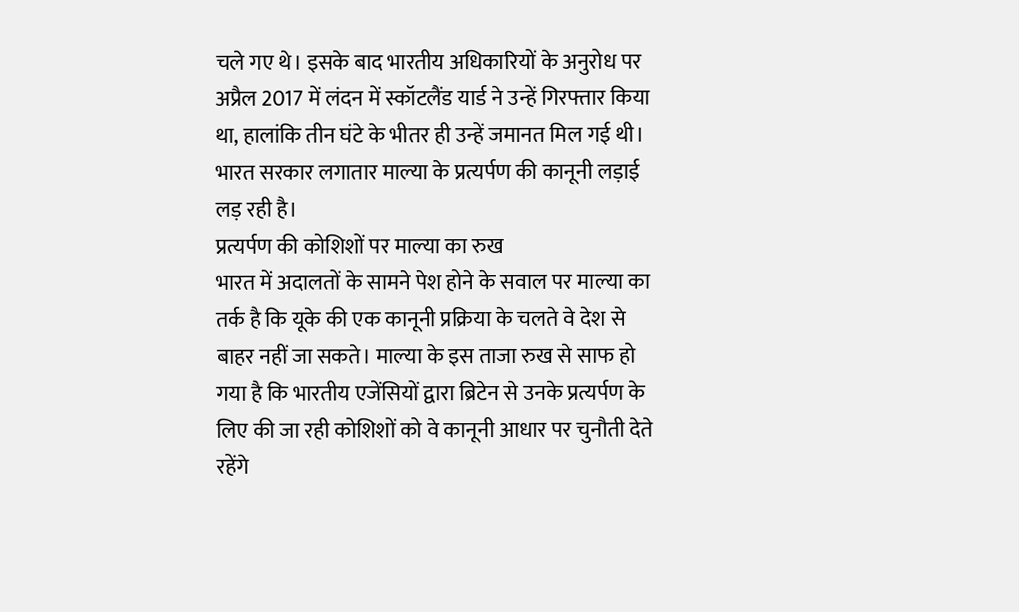चले गए थे। इसके बाद भारतीय अधिकारियों के अनुरोध पर अप्रैल 2017 में लंदन में स्कॉटलैंड यार्ड ने उन्हें गिरफ्तार किया था, हालांकि तीन घंटे के भीतर ही उन्हें जमानत मिल गई थी। भारत सरकार लगातार माल्या के प्रत्यर्पण की कानूनी लड़ाई लड़ रही है।
प्रत्यर्पण की कोशिशों पर माल्या का रुख
भारत में अदालतों के सामने पेश होने के सवाल पर माल्या का तर्क है कि यूके की एक कानूनी प्रक्रिया के चलते वे देश से बाहर नहीं जा सकते। माल्या के इस ताजा रुख से साफ हो गया है कि भारतीय एजेंसियों द्वारा ब्रिटेन से उनके प्रत्यर्पण के लिए की जा रही कोशिशों को वे कानूनी आधार पर चुनौती देते रहेंगे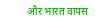और भारत वापस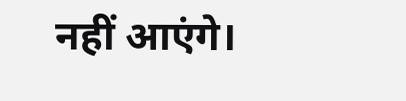नहीं आएंगे।